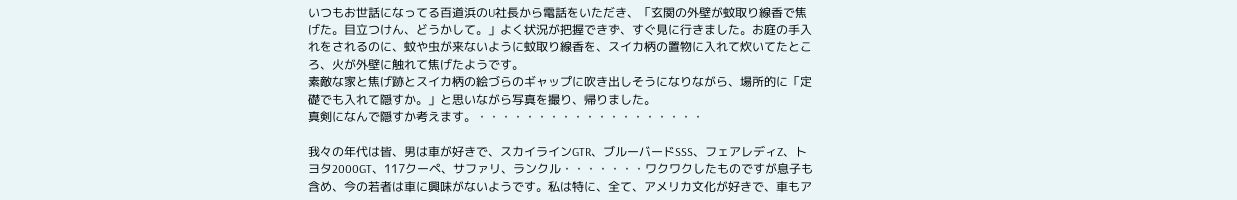いつもお世話になってる百道浜のU社長から電話をいただき、「玄関の外壁が蚊取り線香で焦げた。目立つけん、どうかして。」よく状況が把握できず、すぐ見に行きました。お庭の手入れをされるのに、蚊や虫が来ないように蚊取り線香を、スイカ柄の置物に入れて炊いてたところ、火が外壁に触れて焦げたようです。
素敵な家と焦げ跡とスイカ柄の絵づらのギャップに吹き出しそうになりながら、場所的に「定礎でも入れて隠すか。」と思いながら写真を撮り、帰りました。
真剣になんで隠すか考えます。・・・・・・・・・・・・・・・・・・・

我々の年代は皆、男は車が好きで、スカイラインGTR、ブルーバードSSS、フェアレディZ、トヨタ2000GT、117クーペ、サファリ、ランクル・・・・・・・ワクワクしたものですが息子も含め、今の若者は車に興味がないようです。私は特に、全て、アメリカ文化が好きで、車もア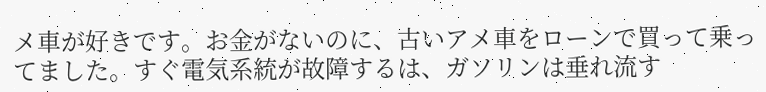メ車が好きです。お金がないのに、古いアメ車をローンで買って乗ってました。すぐ電気系統が故障するは、ガソリンは垂れ流す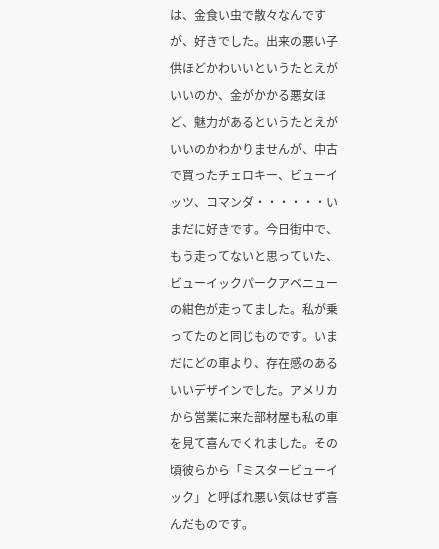は、金食い虫で散々なんですが、好きでした。出来の悪い子供ほどかわいいというたとえがいいのか、金がかかる悪女ほど、魅力があるというたとえがいいのかわかりませんが、中古で買ったチェロキー、ビューイッツ、コマンダ・・・・・・いまだに好きです。今日街中で、もう走ってないと思っていた、ビューイックパークアベニューの紺色が走ってました。私が乗ってたのと同じものです。いまだにどの車より、存在感のあるいいデザインでした。アメリカから営業に来た部材屋も私の車を見て喜んでくれました。その頃彼らから「ミスタービューイック」と呼ばれ悪い気はせず喜んだものです。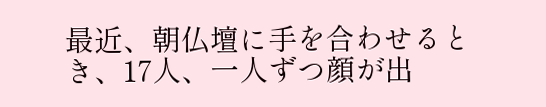最近、朝仏壇に手を合わせるとき、17人、一人ずつ顔が出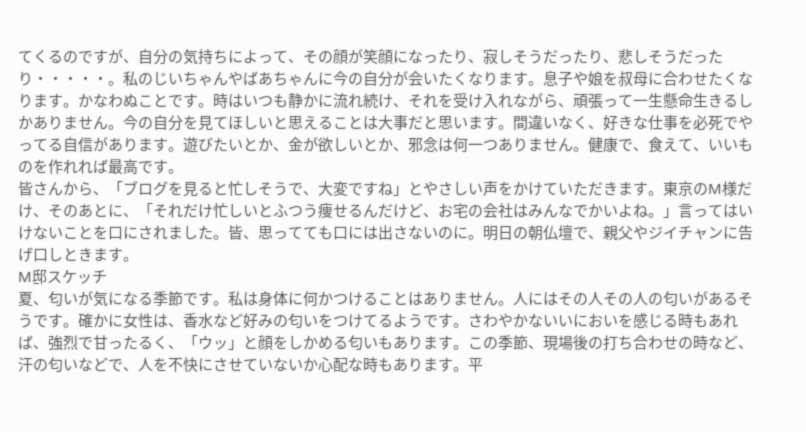てくるのですが、自分の気持ちによって、その顔が笑顔になったり、寂しそうだったり、悲しそうだったり・・・・・。私のじいちゃんやばあちゃんに今の自分が会いたくなります。息子や娘を叔母に合わせたくなります。かなわぬことです。時はいつも静かに流れ続け、それを受け入れながら、頑張って一生懸命生きるしかありません。今の自分を見てほしいと思えることは大事だと思います。間違いなく、好きな仕事を必死でやってる自信があります。遊びたいとか、金が欲しいとか、邪念は何一つありません。健康で、食えて、いいものを作れれば最高です。
皆さんから、「ブログを見ると忙しそうで、大変ですね」とやさしい声をかけていただきます。東京のM様だけ、そのあとに、「それだけ忙しいとふつう痩せるんだけど、お宅の会社はみんなでかいよね。」言ってはいけないことを口にされました。皆、思ってても口には出さないのに。明日の朝仏壇で、親父やジイチャンに告げ口しときます。
M邸スケッチ
夏、匂いが気になる季節です。私は身体に何かつけることはありません。人にはその人その人の匂いがあるそうです。確かに女性は、香水など好みの匂いをつけてるようです。さわやかないいにおいを感じる時もあれば、強烈で甘ったるく、「ウッ」と顔をしかめる匂いもあります。この季節、現場後の打ち合わせの時など、汗の匂いなどで、人を不快にさせていないか心配な時もあります。平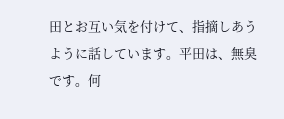田とお互い気を付けて、指摘しあうように話しています。平田は、無臭です。何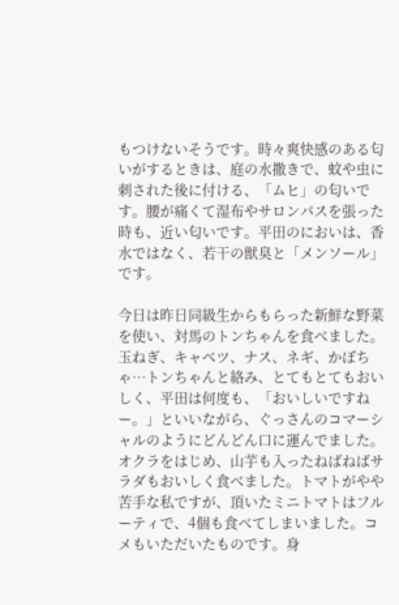もつけないそうです。時々爽快感のある匂いがするときは、庭の水撒きで、蚊や虫に刺された後に付ける、「ムヒ」の匂いです。腰が痛くて湿布やサロンパスを張った時も、近い匂いです。平田のにおいは、香水ではなく、若干の獣臭と「メンソール」です。

今日は昨日同級生からもらった新鮮な野菜を使い、対馬のトンちゃんを食べました。玉ねぎ、キャベツ、ナス、ネギ、かぼちゃ…トンちゃんと絡み、とてもとてもおいしく、平田は何度も、「おいしいですねー。」といいながら、ぐっさんのコマーシャルのようにどんどん口に運んでました。オクラをはじめ、山芋も入ったねばねばサラダもおいしく食べました。トマトがやや苦手な私ですが、頂いたミニトマトはフルーティで、4個も食べてしまいました。コメもいただいたものです。身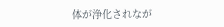体が浄化されなが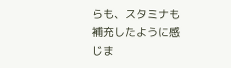らも、スタミナも補充したように感じま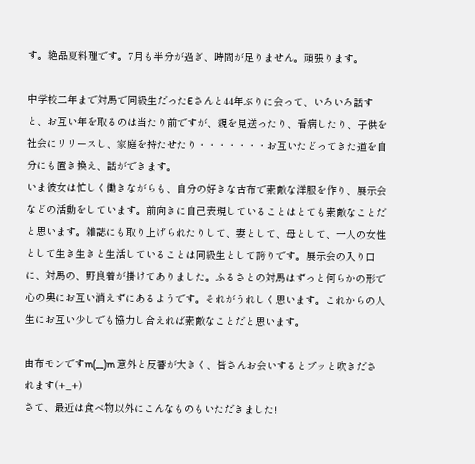す。絶品夏料理です。7月も半分が過ぎ、時間が足りません。頑張ります。

中学校二年まで対馬で同級生だったEさんと44年ぶりに会って、いろいろ話すと、お互い年を取るのは当たり前ですが、親を見送ったり、看病したり、子供を社会にリリースし、家庭を持たせたり・・・・・・・お互いたどってきた道を自分にも置き換え、話ができます。
いま彼女は忙しく働きながらも、自分の好きな古布で素敵な洋服を作り、展示会などの活動をしています。前向きに自己表現していることはとても素敵なことだと思います。雑誌にも取り上げられたりして、妻として、母として、一人の女性として生き生きと生活していることは同級生として誇りです。展示会の入り口に、対馬の、野良着が掛けてありました。ふるさとの対馬はずっと何らかの形で心の奥にお互い消えずにあるようです。それがうれしく思います。これからの人生にお互い少しでも協力し合えれば素敵なことだと思います。

由布モンですm(__)m 意外と反響が大きく、皆さんお会いするとプッと吹きだされます(+_+)
さて、最近は食べ物以外にこんなものもいただきました!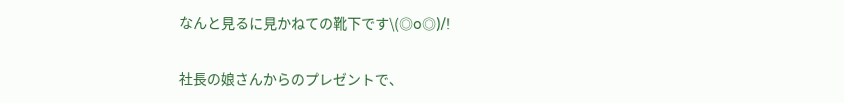なんと見るに見かねての靴下です\(◎o◎)/!

社長の娘さんからのプレゼントで、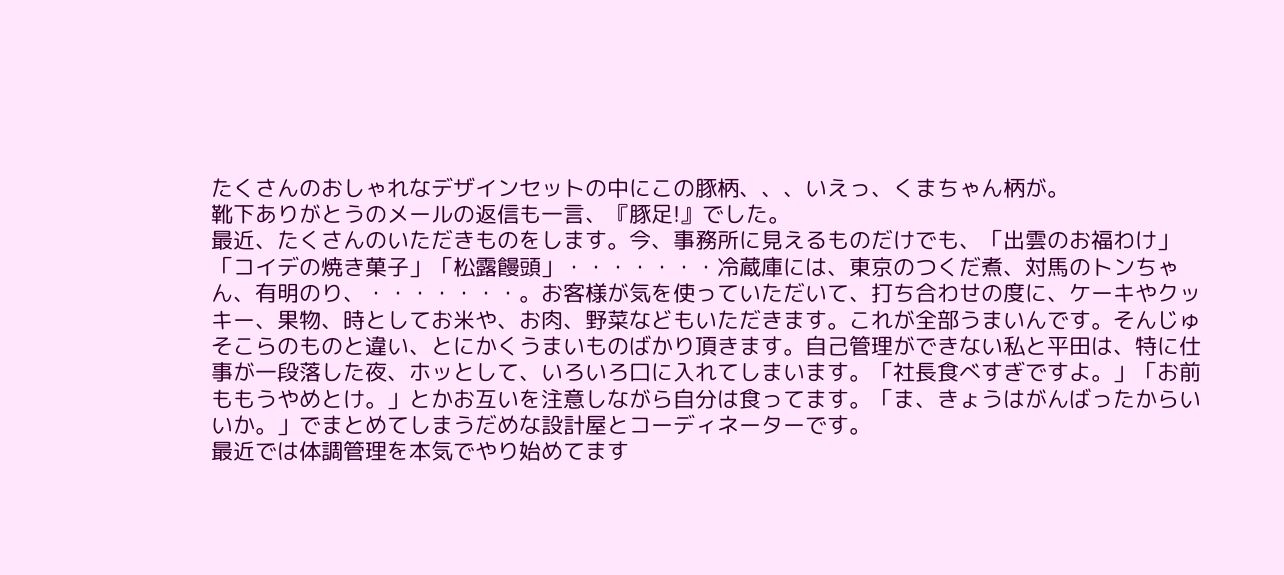たくさんのおしゃれなデザインセットの中にこの豚柄、、、いえっ、くまちゃん柄が。
靴下ありがとうのメールの返信も一言、『豚足!』でした。
最近、たくさんのいただきものをします。今、事務所に見えるものだけでも、「出雲のお福わけ」「コイデの焼き菓子」「松露饅頭」・・・・・・・冷蔵庫には、東京のつくだ煮、対馬のトンちゃん、有明のり、・・・・・・・。お客様が気を使っていただいて、打ち合わせの度に、ケーキやクッキー、果物、時としてお米や、お肉、野菜などもいただきます。これが全部うまいんです。そんじゅそこらのものと違い、とにかくうまいものばかり頂きます。自己管理ができない私と平田は、特に仕事が一段落した夜、ホッとして、いろいろ口に入れてしまいます。「社長食べすぎですよ。」「お前ももうやめとけ。」とかお互いを注意しながら自分は食ってます。「ま、きょうはがんばったからいいか。」でまとめてしまうだめな設計屋とコーディネーターです。
最近では体調管理を本気でやり始めてます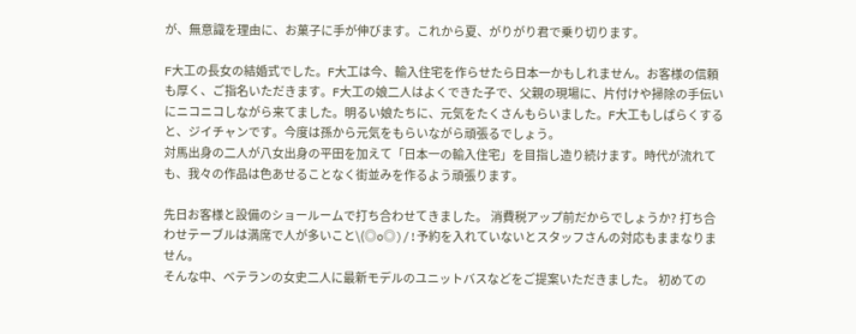が、無意識を理由に、お菓子に手が伸びます。これから夏、がりがり君で乗り切ります。

F大工の長女の結婚式でした。F大工は今、輸入住宅を作らせたら日本一かもしれません。お客様の信頼も厚く、ご指名いただきます。F大工の娘二人はよくできた子で、父親の現場に、片付けや掃除の手伝いにニコニコしながら来てました。明るい娘たちに、元気をたくさんもらいました。F大工もしばらくすると、ジイチャンです。今度は孫から元気をもらいながら頑張るでしょう。
対馬出身の二人が八女出身の平田を加えて「日本一の輸入住宅」を目指し造り続けます。時代が流れても、我々の作品は色あせることなく街並みを作るよう頑張ります。

先日お客様と設備のショールームで打ち合わせてきました。 消費税アップ前だからでしょうか? 打ち合わせテーブルは満席で人が多いこと\(◎o◎)/!予約を入れていないとスタッフさんの対応もままなりません。
そんな中、ベテランの女史二人に最新モデルのユニットバスなどをご提案いただきました。 初めての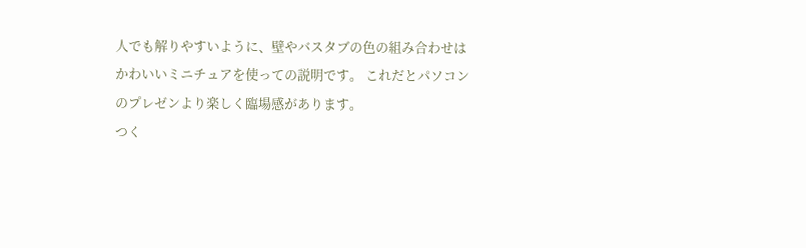人でも解りやすいように、壁やバスタブの色の組み合わせはかわいいミニチュアを使っての説明です。 これだとパソコンのプレゼンより楽しく臨場感があります。
つく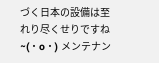づく日本の設備は至れり尽くせりですね~(・o・) メンテナン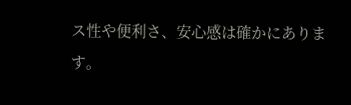ス性や便利さ、安心感は確かにあります。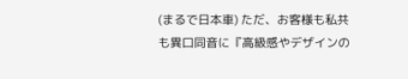(まるで日本車) ただ、お客様も私共も異口同音に『高級感やデザインの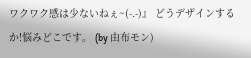ワクワク感は少ないねぇ~(-.-)』 どうデザインするか!悩みどこです。 (by 由布モン)